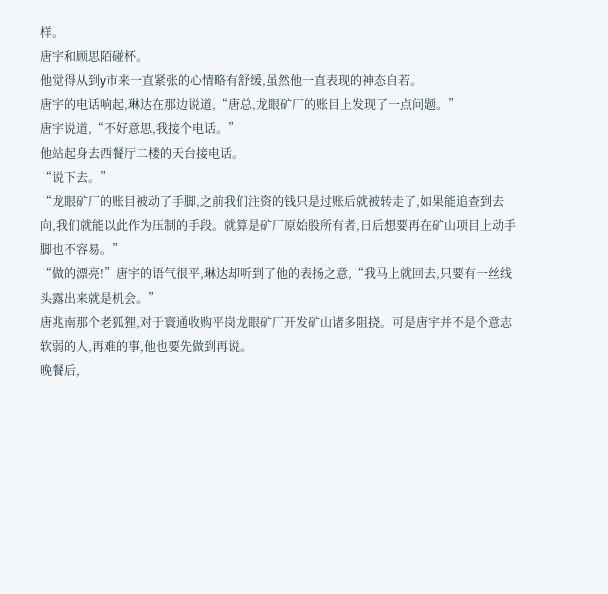样。
唐宇和顾思陌碰杯。
他觉得从到y市来一直紧张的心情略有舒缓,虽然他一直表现的神态自若。
唐宇的电话响起,琳达在那边说道,“唐总,龙眼矿厂的账目上发现了一点问题。”
唐宇说道,“不好意思,我接个电话。”
他站起身去西餐厅二楼的天台接电话。
“说下去。”
“龙眼矿厂的账目被动了手脚,之前我们注资的钱只是过账后就被转走了,如果能追查到去向,我们就能以此作为压制的手段。就算是矿厂原始股所有者,日后想要再在矿山项目上动手脚也不容易。”
“做的漂亮!”唐宇的语气很平,琳达却听到了他的表扬之意,“我马上就回去,只要有一丝线头露出来就是机会。”
唐兆南那个老狐狸,对于寰通收购平岗龙眼矿厂开发矿山诸多阻挠。可是唐宇并不是个意志软弱的人,再难的事,他也要先做到再说。
晚餐后,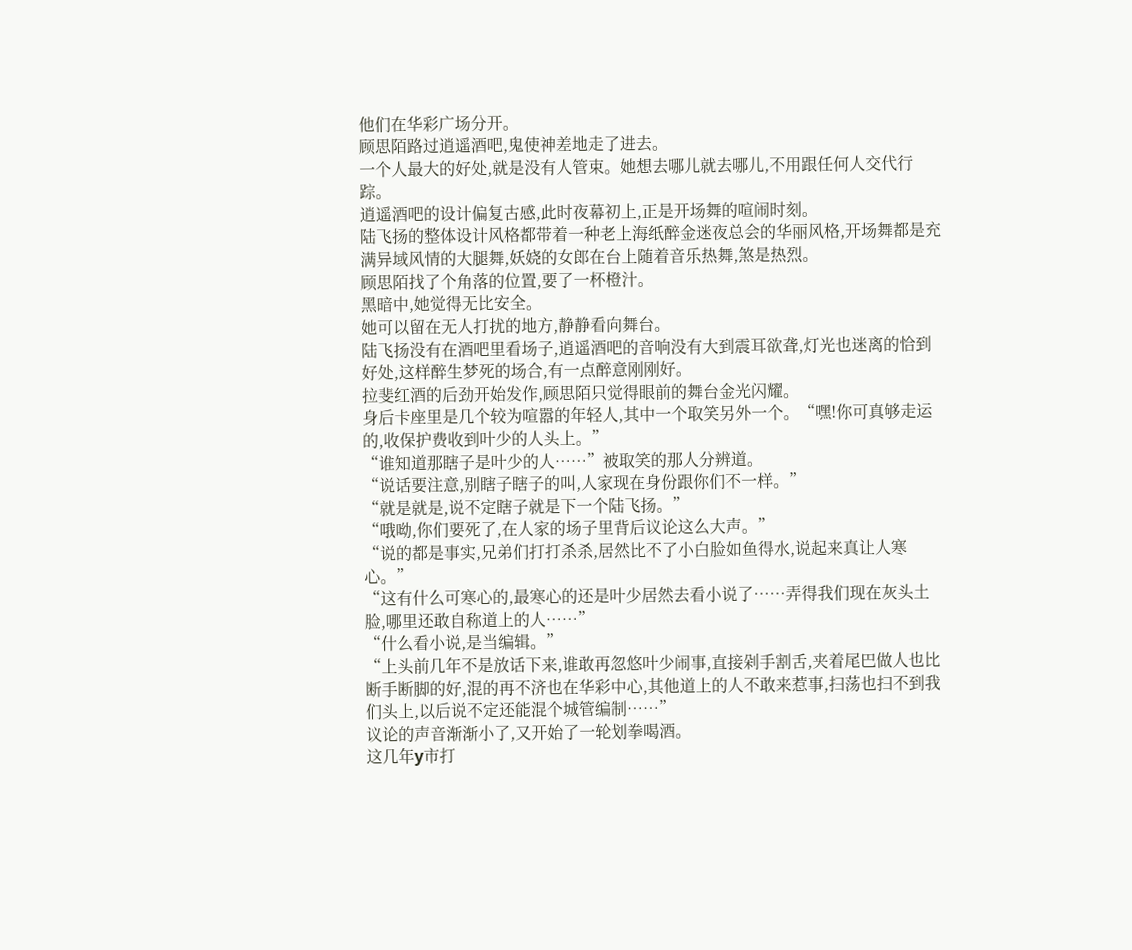他们在华彩广场分开。
顾思陌路过逍遥酒吧,鬼使神差地走了进去。
一个人最大的好处,就是没有人管束。她想去哪儿就去哪儿,不用跟任何人交代行踪。
逍遥酒吧的设计偏复古感,此时夜幕初上,正是开场舞的喧闹时刻。
陆飞扬的整体设计风格都带着一种老上海纸醉金迷夜总会的华丽风格,开场舞都是充满异域风情的大腿舞,妖娆的女郎在台上随着音乐热舞,煞是热烈。
顾思陌找了个角落的位置,要了一杯橙汁。
黑暗中,她觉得无比安全。
她可以留在无人打扰的地方,静静看向舞台。
陆飞扬没有在酒吧里看场子,逍遥酒吧的音响没有大到震耳欲聋,灯光也迷离的恰到好处,这样醉生梦死的场合,有一点醉意刚刚好。
拉斐红酒的后劲开始发作,顾思陌只觉得眼前的舞台金光闪耀。
身后卡座里是几个较为喧嚣的年轻人,其中一个取笑另外一个。“嘿!你可真够走运的,收保护费收到叶少的人头上。”
“谁知道那瞎子是叶少的人……”被取笑的那人分辨道。
“说话要注意,别瞎子瞎子的叫,人家现在身份跟你们不一样。”
“就是就是,说不定瞎子就是下一个陆飞扬。”
“哦呦,你们要死了,在人家的场子里背后议论这么大声。”
“说的都是事实,兄弟们打打杀杀,居然比不了小白脸如鱼得水,说起来真让人寒心。”
“这有什么可寒心的,最寒心的还是叶少居然去看小说了……弄得我们现在灰头土脸,哪里还敢自称道上的人……”
“什么看小说,是当编辑。”
“上头前几年不是放话下来,谁敢再忽悠叶少闹事,直接剁手割舌,夹着尾巴做人也比断手断脚的好,混的再不济也在华彩中心,其他道上的人不敢来惹事,扫荡也扫不到我们头上,以后说不定还能混个城管编制……”
议论的声音渐渐小了,又开始了一轮划拳喝酒。
这几年y市打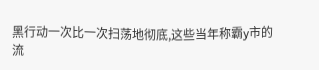黑行动一次比一次扫荡地彻底,这些当年称霸y市的流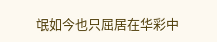氓如今也只屈居在华彩中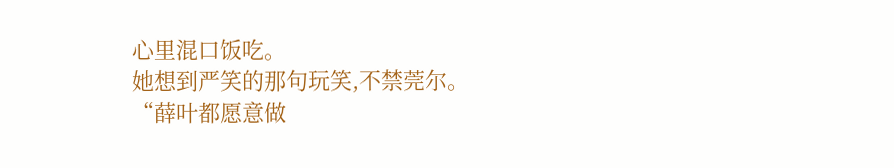心里混口饭吃。
她想到严笑的那句玩笑,不禁莞尔。
“薛叶都愿意做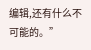编辑,还有什么不可能的。”